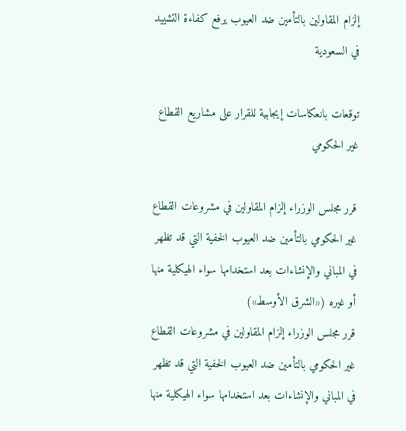إلزام المقاولين بالتأمين ضد العيوب يرفع كفاءة التشييد في السعودية

توقعات بانعكاسات إيجابية للقرار على مشاريع القطاع غير الحكومي

قرر مجلس الوزراء إلزام المقاولين في مشروعات القطاع غير الحكومي بالتأمين ضد العيوب الخفية التي قد تظهر في المباني والإنشاءات بعد استخدامها سواء الهيكلية منها أو غيره («الشرق الأوسط»)
قرر مجلس الوزراء إلزام المقاولين في مشروعات القطاع غير الحكومي بالتأمين ضد العيوب الخفية التي قد تظهر في المباني والإنشاءات بعد استخدامها سواء الهيكلية منها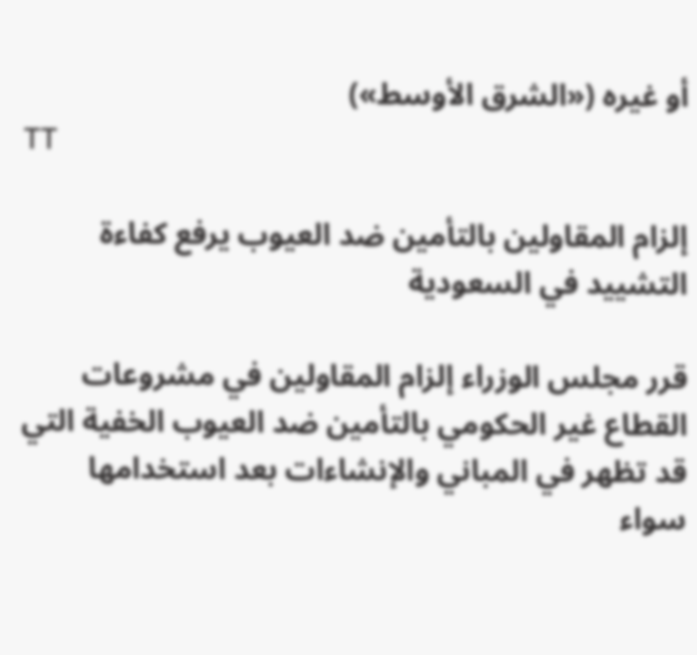أو غيره («الشرق الأوسط»)
TT

إلزام المقاولين بالتأمين ضد العيوب يرفع كفاءة التشييد في السعودية

قرر مجلس الوزراء إلزام المقاولين في مشروعات القطاع غير الحكومي بالتأمين ضد العيوب الخفية التي قد تظهر في المباني والإنشاءات بعد استخدامها سواء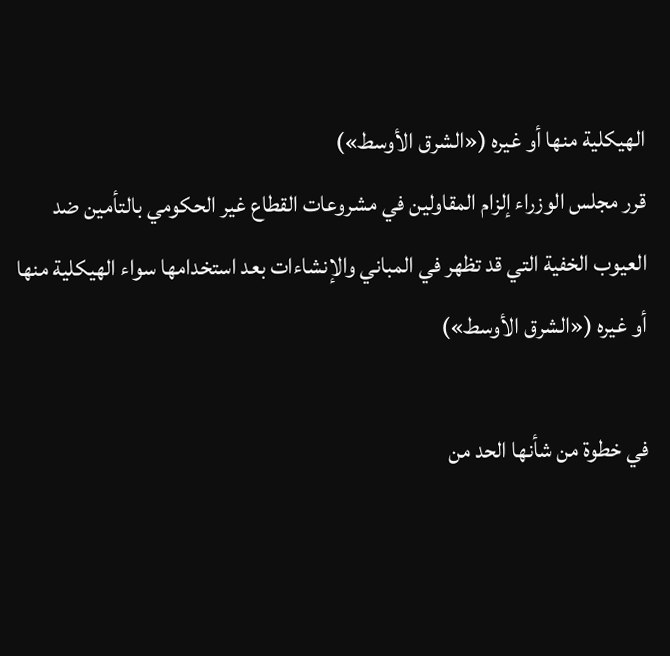الهيكلية منها أو غيره («الشرق الأوسط»)
قرر مجلس الوزراء إلزام المقاولين في مشروعات القطاع غير الحكومي بالتأمين ضد العيوب الخفية التي قد تظهر في المباني والإنشاءات بعد استخدامها سواء الهيكلية منها أو غيره («الشرق الأوسط»)

في خطوة من شأنها الحد من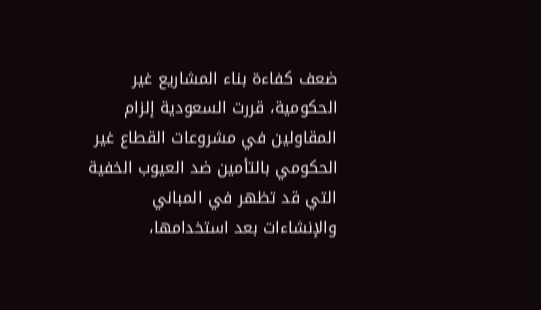ضعف كفاءة بناء المشاريع غير الحكومية، قررت السعودية إلزام المقاولين في مشروعات القطاع غير الحكومي بالتأمين ضد العيوب الخفية التي قد تظهر في المباني والإنشاءات بعد استخدامها،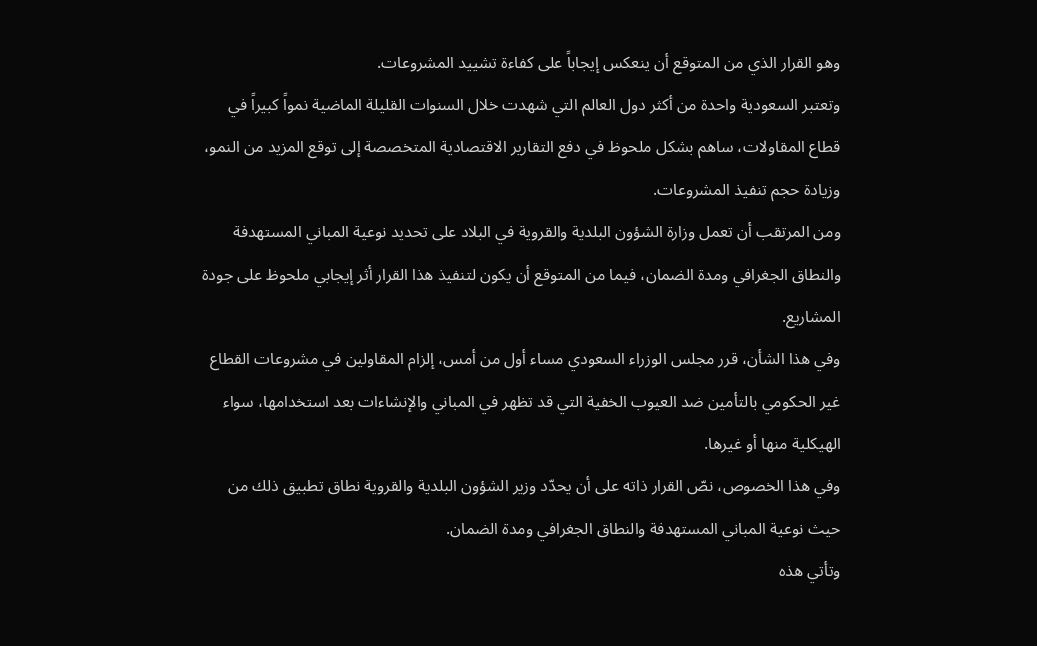وهو القرار الذي من المتوقع أن ينعكس إيجاباً على كفاءة تشييد المشروعات.
وتعتبر السعودية واحدة من أكثر دول العالم التي شهدت خلال السنوات القليلة الماضية نمواً كبيراً في قطاع المقاولات، ساهم بشكل ملحوظ في دفع التقارير الاقتصادية المتخصصة إلى توقع المزيد من النمو، وزيادة حجم تنفيذ المشروعات.
ومن المرتقب أن تعمل وزارة الشؤون البلدية والقروية في البلاد على تحديد نوعية المباني المستهدفة والنطاق الجغرافي ومدة الضمان، فيما من المتوقع أن يكون لتنفيذ هذا القرار أثر إيجابي ملحوظ على جودة المشاريع.
وفي هذا الشأن، قرر مجلس الوزراء السعودي مساء أول من أمس، إلزام المقاولين في مشروعات القطاع غير الحكومي بالتأمين ضد العيوب الخفية التي قد تظهر في المباني والإنشاءات بعد استخدامها، سواء الهيكلية منها أو غيرها.
وفي هذا الخصوص، نصّ القرار ذاته على أن يحدّد وزير الشؤون البلدية والقروية نطاق تطبيق ذلك من حيث نوعية المباني المستهدفة والنطاق الجغرافي ومدة الضمان.
وتأتي هذه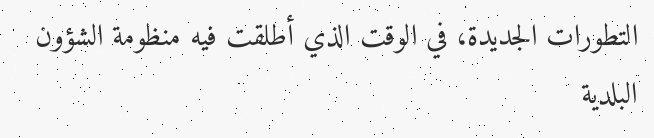التطورات الجديدة، في الوقت الذي أطلقت فيه منظومة الشؤون البلدية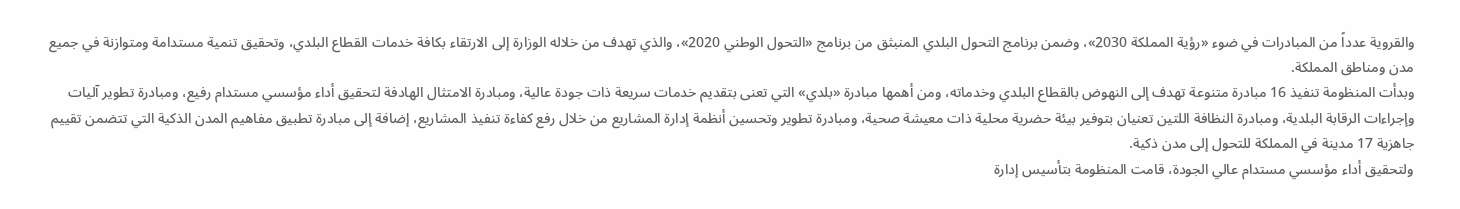والقروية عدداً من المبادرات في ضوء «رؤية المملكة 2030»، وضمن برنامج التحول البلدي المنبثق من برنامج «التحول الوطني 2020»، والذي تهدف من خلاله الوزارة إلى الارتقاء بكافة خدمات القطاع البلدي، وتحقيق تنمية مستدامة ومتوازنة في جميع مدن ومناطق المملكة.
وبدأت المنظومة تنفيذ 16 مبادرة متنوعة تهدف إلى النهوض بالقطاع البلدي وخدماته، ومن أهمها مبادرة «بلدي» التي تعنى بتقديم خدمات سريعة ذات جودة عالية، ومبادرة الامتثال الهادفة لتحقيق أداء مؤسسي مستدام رفيع، ومبادرة تطوير آليات وإجراءات الرقابة البلدية، ومبادرة النظافة اللتين تعنيان بتوفير بيئة حضرية محلية ذات معيشة صحية، ومبادرة تطوير وتحسين أنظمة إدارة المشاريع من خلال رفع كفاءة تنفيذ المشاريع، إضافة إلى مبادرة تطبيق مفاهيم المدن الذكية التي تتضمن تقييم جاهزية 17 مدينة في المملكة للتحول إلى مدن ذكية.
ولتحقيق أداء مؤسسي مستدام عالي الجودة، قامت المنظومة بتأسيس إدارة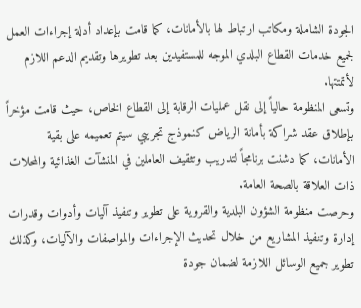الجودة الشاملة ومكاتب ارتباط لها بالأمانات، كما قامت بإعداد أدلة إجراءات العمل لجميع خدمات القطاع البلدي الموجه للمستفيدين بعد تطويرها وتقديم الدعم اللازم لأتمتتها.
وتسعى المنظومة حالياً إلى نقل عمليات الرقابة إلى القطاع الخاص، حيث قامت مؤخراً بإطلاق عقد شراكة بأمانة الرياض كنموذج تجريبي سيتم تعميمه على بقية الأمانات، كما دشنت برنامجاً لتدريب وتثقيف العاملين في المنشآت الغذائية والمحلات ذات العلاقة بالصحة العامة.
وحرصت منظومة الشؤون البلدية والقروية على تطوير وتنفيذ آليات وأدوات وقدرات إدارة وتنفيذ المشاريع من خلال تحديث الإجراءات والمواصفات والآليات، وكذلك تطوير جميع الوسائل اللازمة لضمان جودة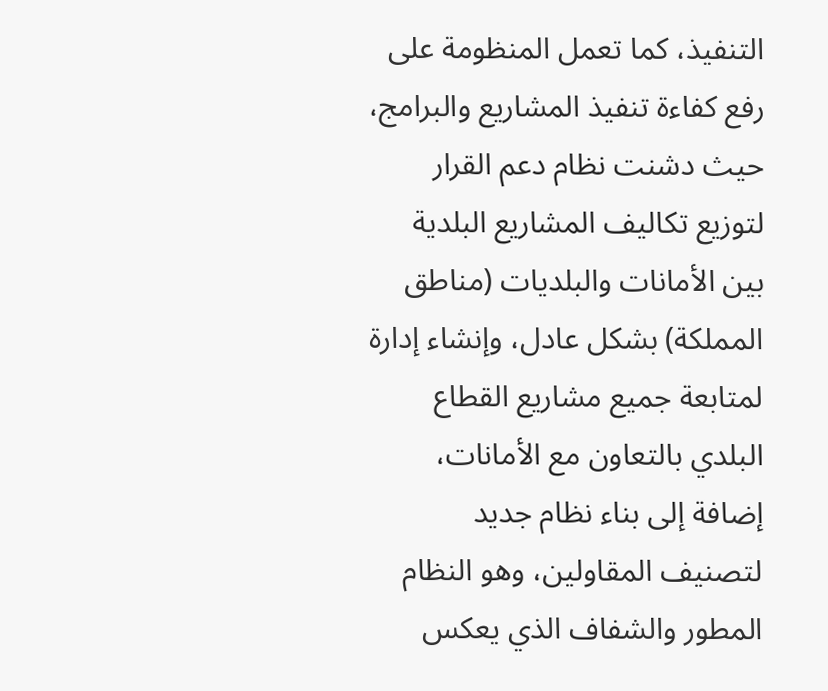التنفيذ، كما تعمل المنظومة على رفع كفاءة تنفيذ المشاريع والبرامج، حيث دشنت نظام دعم القرار لتوزيع تكاليف المشاريع البلدية بين الأمانات والبلديات (مناطق المملكة) بشكل عادل، وإنشاء إدارة لمتابعة جميع مشاريع القطاع البلدي بالتعاون مع الأمانات، إضافة إلى بناء نظام جديد لتصنيف المقاولين، وهو النظام المطور والشفاف الذي يعكس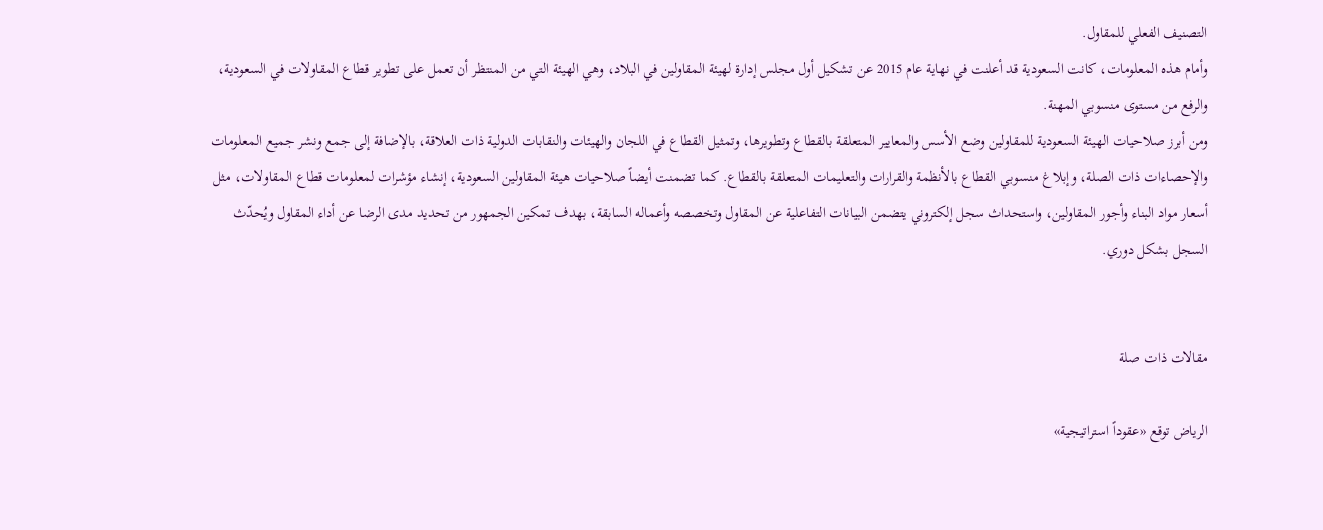التصنيف الفعلي للمقاول.
وأمام هذه المعلومات، كانت السعودية قد أعلنت في نهاية عام 2015 عن تشكيل أول مجلس إدارة لهيئة المقاولين في البلاد، وهي الهيئة التي من المنتظر أن تعمل على تطوير قطاع المقاولات في السعودية، والرفع من مستوى منسوبي المهنة.
ومن أبرز صلاحيات الهيئة السعودية للمقاولين وضع الأسس والمعايير المتعلقة بالقطاع وتطويرها، وتمثيل القطاع في اللجان والهيئات والنقابات الدولية ذات العلاقة، بالإضافة إلى جمع ونشر جميع المعلومات والإحصاءات ذات الصلة، وإبلاغ منسوبي القطاع بالأنظمة والقرارات والتعليمات المتعلقة بالقطاع. كما تضمنت أيضاً صلاحيات هيئة المقاولين السعودية، إنشاء مؤشرات لمعلومات قطاع المقاولات، مثل أسعار مواد البناء وأجور المقاولين، واستحداث سجل إلكتروني يتضمن البيانات التفاعلية عن المقاول وتخصصه وأعماله السابقة، بهدف تمكين الجمهور من تحديد مدى الرضا عن أداء المقاول ويُحدّث السجل بشكل دوري.


مقالات ذات صلة

الرياض توقع «عقوداً استراتيجية»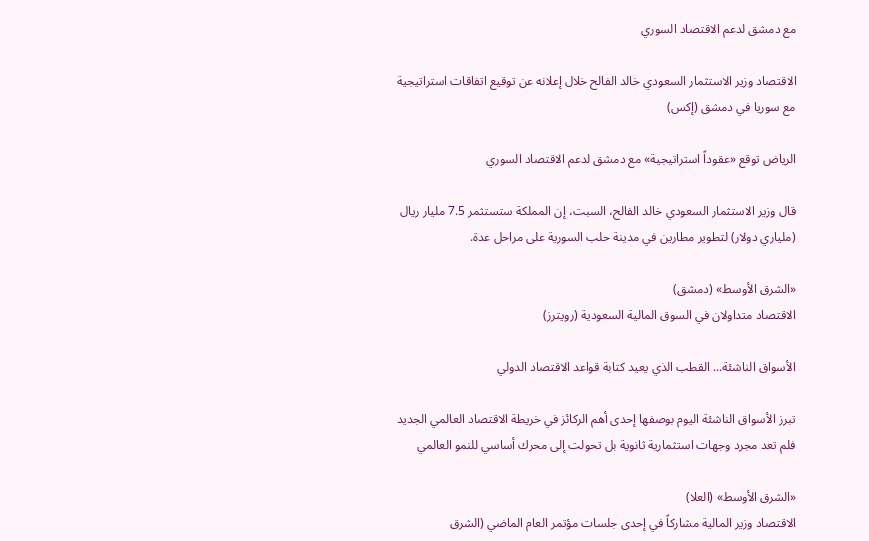مع دمشق لدعم الاقتصاد السوري

الاقتصاد وزير الاستثمار السعودي خالد الفالح خلال إعلانه عن توقيع اتفاقات استراتيجية مع سوريا في دمشق (إكس)

الرياض توقع «عقوداً استراتيجية» مع دمشق لدعم الاقتصاد السوري

قال وزير الاستثمار السعودي ‌خالد الفالح، ‌السبت، إن المملكة ‌ستستثمر 7.5 مليار ريال (ملياري دولار) لتطوير ‌مطارين في مدينة حلب السورية على مراحل عدة.

«الشرق الأوسط» (دمشق)
الاقتصاد متداولان في السوق المالية السعودية (رويترز)

الأسواق الناشئة... القطب الذي يعيد كتابة قواعد الاقتصاد الدولي

تبرز الأسواق الناشئة اليوم بوصفها إحدى أهم الركائز في خريطة الاقتصاد العالمي الجديد فلم تعد مجرد وجهات استثمارية ثانوية بل تحولت إلى محرك أساسي للنمو العالمي

«الشرق الأوسط» (العلا)
الاقتصاد وزير المالية مشاركاً في إحدى جلسات مؤتمر العام الماضي (الشرق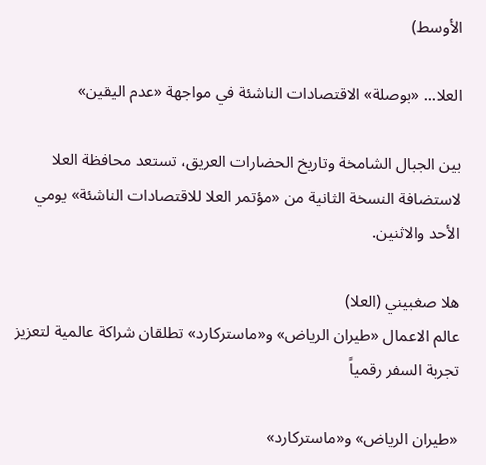الأوسط)

العلا... «بوصلة» الاقتصادات الناشئة في مواجهة «عدم اليقين»

بين الجبال الشامخة وتاريخ الحضارات العريق، تستعد محافظة العلا لاستضافة النسخة الثانية من «مؤتمر العلا للاقتصادات الناشئة» يومي الأحد والاثنين.

هلا صغبيني (العلا)
عالم الاعمال «طيران الرياض» و«ماستركارد» تطلقان شراكة عالمية لتعزيز تجربة السفر رقمياً

«طيران الرياض» و«ماستركارد»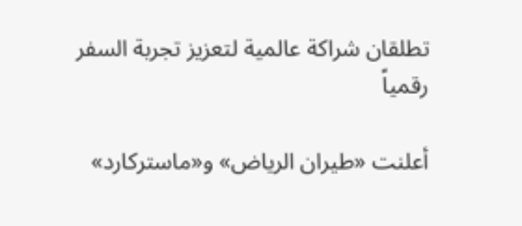تطلقان شراكة عالمية لتعزيز تجربة السفر رقمياً

أعلنت «طيران الرياض» و«ماستركارد»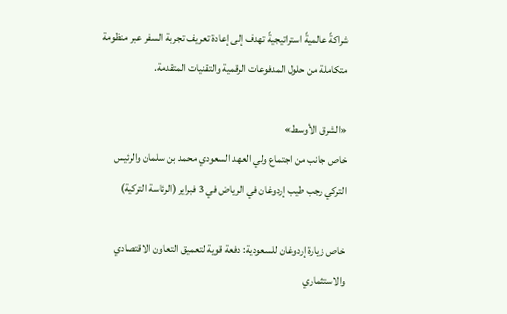شراكةً عالميةً استراتيجيةً تهدف إلى إعادة تعريف تجربة السفر عبر منظومة متكاملة من حلول المدفوعات الرقمية والتقنيات المتقدمة.

«الشرق الأوسط»
خاص جانب من اجتماع ولي العهد السعودي محمد بن سلمان والرئيس التركي رجب طيب إردوغان في الرياض في 3 فبراير (الرئاسة التركية)

خاص زيارة إردوغان للسعودية: دفعة قوية لتعميق التعاون الاقتصادي والاستثماري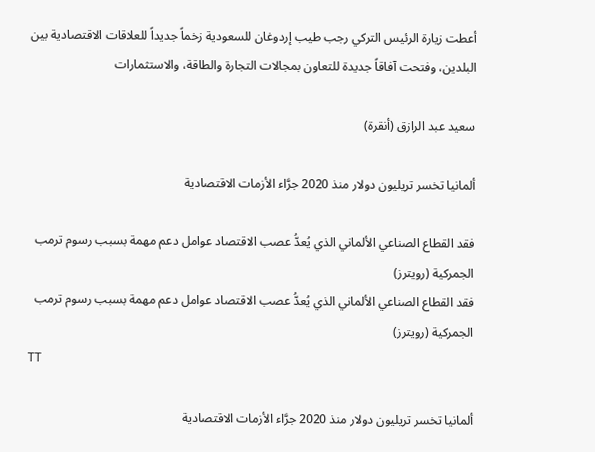أعطت زيارة الرئيس التركي رجب طيب إردوغان للسعودية زخماً جديداً للعلاقات الاقتصادية بين البلدين، وفتحت آفاقاً جديدة للتعاون بمجالات التجارة والطاقة، والاستثمارات

سعيد عبد الرازق (أنقرة)

ألمانيا تخسر تريليون دولار منذ 2020 جرَّاء الأزمات الاقتصادية

فقد القطاع الصناعي الألماني الذي يُعدُّ عصب الاقتصاد عوامل دعم مهمة بسبب رسوم ترمب الجمركية (رويترز)
فقد القطاع الصناعي الألماني الذي يُعدُّ عصب الاقتصاد عوامل دعم مهمة بسبب رسوم ترمب الجمركية (رويترز)
TT

ألمانيا تخسر تريليون دولار منذ 2020 جرَّاء الأزمات الاقتصادية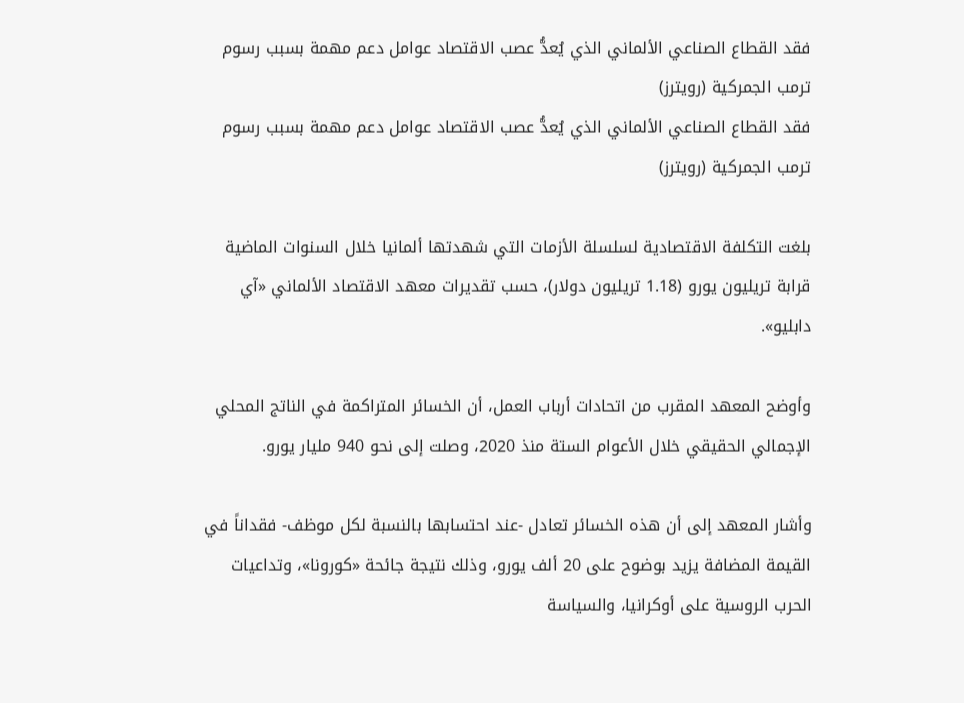فقد القطاع الصناعي الألماني الذي يُعدُّ عصب الاقتصاد عوامل دعم مهمة بسبب رسوم ترمب الجمركية (رويترز)
فقد القطاع الصناعي الألماني الذي يُعدُّ عصب الاقتصاد عوامل دعم مهمة بسبب رسوم ترمب الجمركية (رويترز)

بلغت التكلفة الاقتصادية لسلسلة الأزمات التي شهدتها ألمانيا خلال السنوات الماضية قرابة تريليون يورو (1.18 تريليون دولار)، حسب تقديرات معهد الاقتصاد الألماني «آي دابليو».

وأوضح المعهد المقرب من اتحادات أرباب العمل، أن الخسائر المتراكمة في الناتج المحلي الإجمالي الحقيقي خلال الأعوام الستة منذ 2020، وصلت إلى نحو 940 مليار يورو.

وأشار المعهد إلى أن هذه الخسائر تعادل -عند احتسابها بالنسبة لكل موظف- فقداناً في القيمة المضافة يزيد بوضوح على 20 ألف يورو، وذلك نتيجة جائحة «كورونا»، وتداعيات الحرب الروسية على أوكرانيا، والسياسة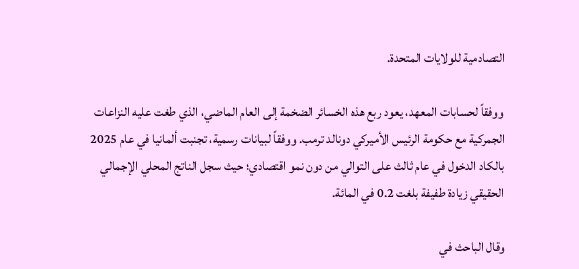التصادمية للولايات المتحدة.

ووفقاً لحسابات المعهد، يعود ربع هذه الخسائر الضخمة إلى العام الماضي، الذي طغت عليه النزاعات الجمركية مع حكومة الرئيس الأميركي دونالد ترمب. ووفقاً لبيانات رسمية، تجنبت ألمانيا في عام 2025 بالكاد الدخول في عام ثالث على التوالي من دون نمو اقتصادي؛ حيث سجل الناتج المحلي الإجمالي الحقيقي زيادة طفيفة بلغت 0.2 في المائة.

وقال الباحث في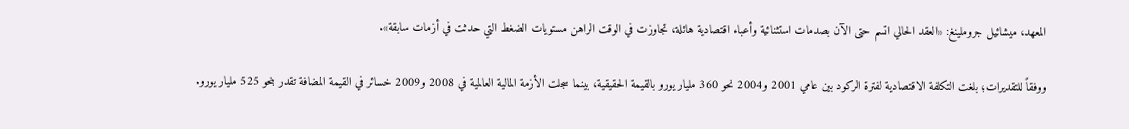المعهد، ميشائيل جروملينغ: «العقد الحالي اتسم حتى الآن بصدمات استثنائية وأعباء اقتصادية هائلة، تجاوزت في الوقت الراهن مستويات الضغط التي حدثت في أزمات سابقة».

ووفقاً للتقديرات؛ بلغت التكلفة الاقتصادية لفترة الركود بين عامي 2001 و2004 نحو 360 مليار يورو بالقيمة الحقيقية، بينما سجلت الأزمة المالية العالمية في 2008 و2009 خسائر في القيمة المضافة تقدر بنحو 525 مليار يورو.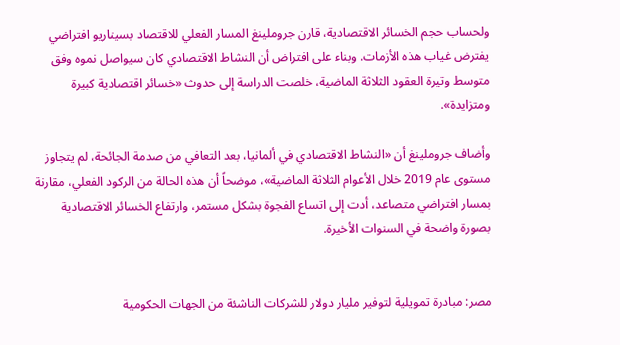ولحساب حجم الخسائر الاقتصادية، قارن جروملينغ المسار الفعلي للاقتصاد بسيناريو افتراضي يفترض غياب هذه الأزمات. وبناء على افتراض أن النشاط الاقتصادي كان سيواصل نموه وفق متوسط وتيرة العقود الثلاثة الماضية، خلصت الدراسة إلى حدوث «خسائر اقتصادية كبيرة ومتزايدة».

وأضاف جروملينغ أن «النشاط الاقتصادي في ألمانيا، بعد التعافي من صدمة الجائحة، لم يتجاوز مستوى عام 2019 خلال الأعوام الثلاثة الماضية»، موضحاً أن هذه الحالة من الركود الفعلي، مقارنة بمسار افتراضي متصاعد، أدت إلى اتساع الفجوة بشكل مستمر، وارتفاع الخسائر الاقتصادية بصورة واضحة في السنوات الأخيرة.


مصر: مبادرة تمويلية لتوفير مليار دولار للشركات الناشئة من الجهات الحكومية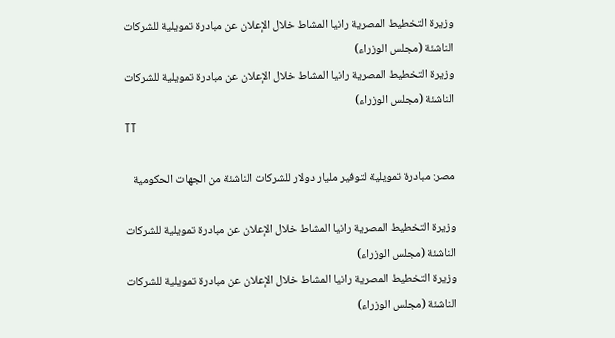وزيرة التخطيط المصرية رانيا المشاط خلال الإعلان عن مبادرة تمويلية للشركات الناشئة (مجلس الوزراء)
وزيرة التخطيط المصرية رانيا المشاط خلال الإعلان عن مبادرة تمويلية للشركات الناشئة (مجلس الوزراء)
TT

مصر: مبادرة تمويلية لتوفير مليار دولار للشركات الناشئة من الجهات الحكومية

وزيرة التخطيط المصرية رانيا المشاط خلال الإعلان عن مبادرة تمويلية للشركات الناشئة (مجلس الوزراء)
وزيرة التخطيط المصرية رانيا المشاط خلال الإعلان عن مبادرة تمويلية للشركات الناشئة (مجلس الوزراء)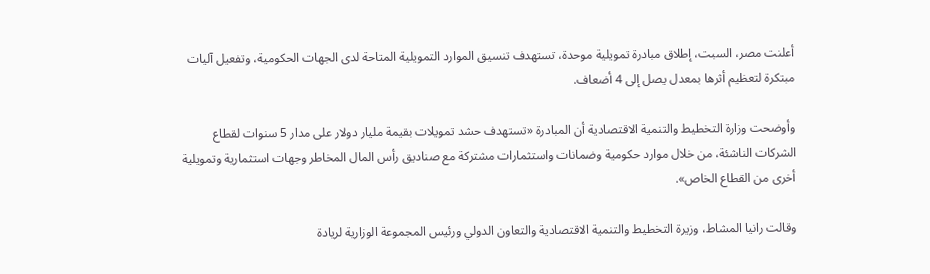أعلنت مصر، السبت، إطلاق مبادرة تمويلية موحدة، تستهدف تنسيق الموارد التمويلية المتاحة لدى الجهات الحكومية، وتفعيل آليات مبتكرة لتعظيم أثرها بمعدل يصل إلى 4 أضعاف.

وأوضحت وزارة التخطيط والتنمية الاقتصادية أن المبادرة «تستهدف حشد تمويلات بقيمة مليار دولار على مدار 5 سنوات لقطاع الشركات الناشئة، من خلال موارد حكومية وضمانات واستثمارات مشتركة مع صناديق رأس المال المخاطر وجهات استثمارية وتمويلية أخرى من القطاع الخاص».

وقالت رانيا المشاط، وزيرة التخطيط والتنمية الاقتصادية والتعاون الدولي ورئيس المجموعة الوزارية لريادة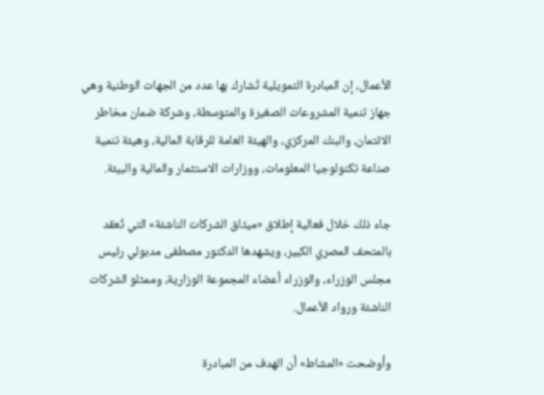الأعمال، إن المبادرة التمويلية تُشارك بها عدد من الجهات الوطنية وهي جهاز تنمية المشروعات الصغيرة والمتوسطة، وشركة ضمان مخاطر الائتمان، والبنك المركزي، والهيئة العامة للرقابة المالية، وهيئة تنمية صناعة تكنولوجيا المعلومات، ووزارات الاستثمار والمالية والبيئة.

جاء ذلك خلال فعالية إطلاق «ميثاق الشركات الناشئة» التي تُعقد بالمتحف المصري الكبير، ويشهدها الدكتور مصطفى مدبولي رئيس مجلس الوزراء، والوزراء أعضاء المجموعة الوزارية، وممثلو الشركات الناشئة ورواد الأعمال.

وأوضحت «المشاط» أن الهدف من المبادرة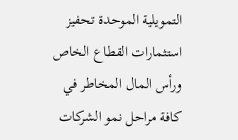التمويلية الموحدة تحفيز استثمارات القطاع الخاص ورأس المال المخاطر في كافة مراحل نمو الشركات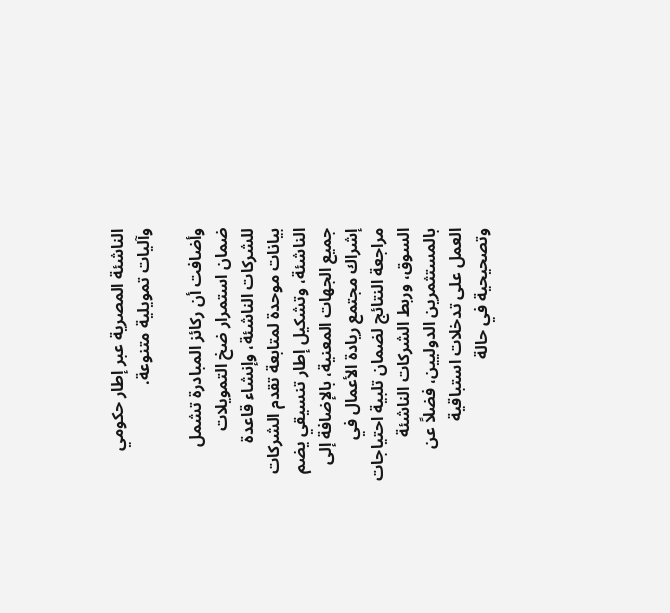الناشئة المصرية عبر إطار حكومي وآليات تمويلية متنوعة.

وأضافت أن ركائز المبادرة تشمل ضمان استمرار ضخ التمويلات للشركات الناشئة، وإنشاء قاعدة بيانات موحدة لمتابعة تقدم الشركات الناشئة، وتشكيل إطار تنسيقي يضم جميع الجهات المعنية، بالإضافة إلى إشراك مجتمع ريادة الأعمال في مراجعة النتائج لضمان تلبية احتياجات السوق، وربط الشركات الناشئة بالمستثمرين الدوليين، فضلاً عن العمل على تدخلات استباقية وتصحيحية في حالة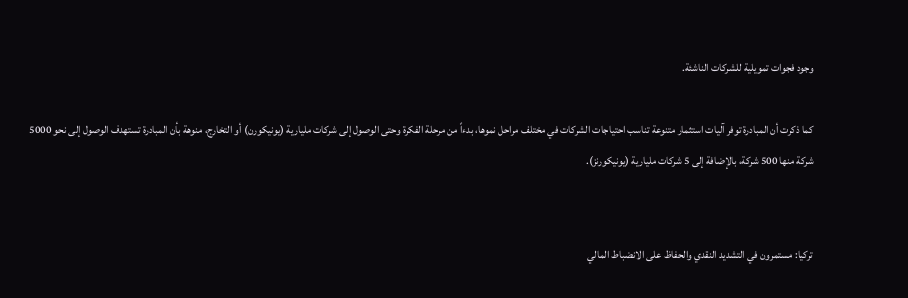وجود فجوات تمويلية للشركات الناشئة.

كما ذكرت أن المبادرة توفر آليات استثمار متنوعة تناسب احتياجات الشركات في مختلف مراحل نموها، بدءاً من مرحلة الفكرة وحتى الوصول إلى شركات مليارية (يونيكورن) أو التخارج، منوهة بأن المبادرة تستهدف الوصول إلى نحو 5000 شركة منها 500 شركة، بالإضافة إلى 5 شركات مليارية (يونيكورنز).


تركيا: مستمرون في التشديد النقدي والحفاظ على الانضباط المالي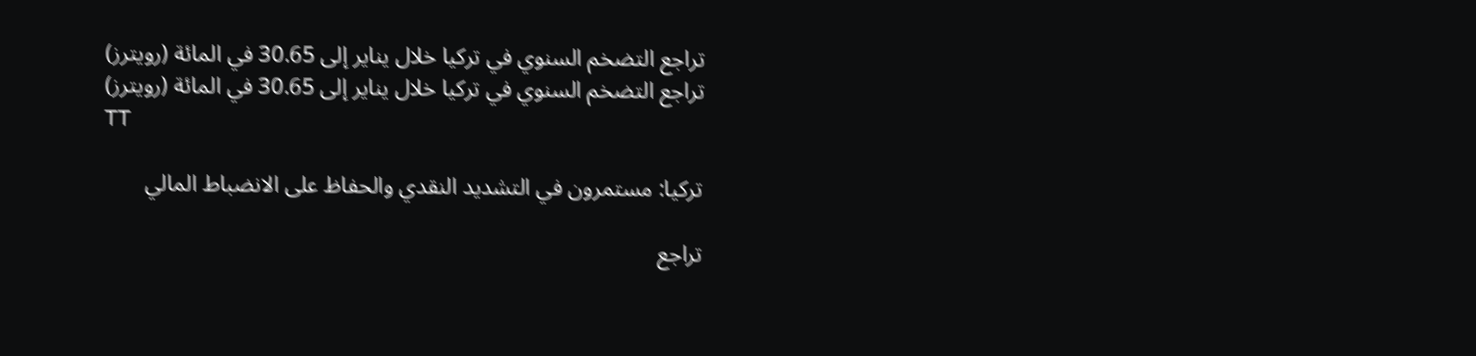تراجع التضخم السنوي في تركيا خلال يناير إلى 30.65 في المائة (رويترز)
تراجع التضخم السنوي في تركيا خلال يناير إلى 30.65 في المائة (رويترز)
TT

تركيا: مستمرون في التشديد النقدي والحفاظ على الانضباط المالي

تراجع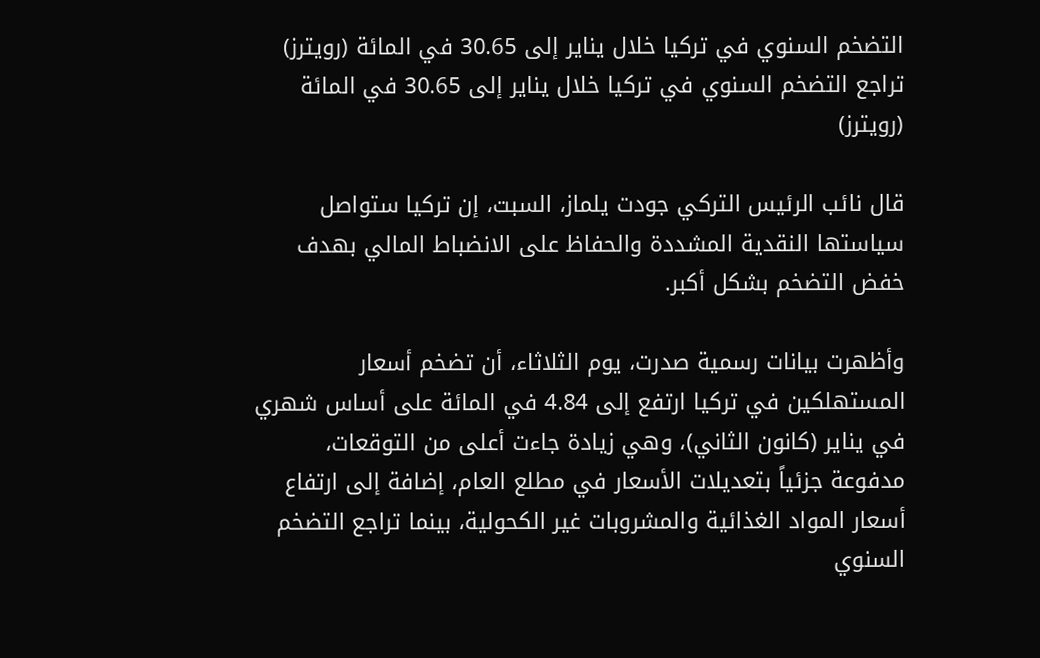التضخم السنوي في تركيا خلال يناير إلى 30.65 في المائة (رويترز)
تراجع التضخم السنوي في تركيا خلال يناير إلى 30.65 في المائة (رويترز)

قال نائب الرئيس التركي جودت يلماز، السبت، إن تركيا ستواصل سياستها النقدية المشددة والحفاظ على الانضباط المالي بهدف خفض التضخم بشكل أكبر.

وأظهرت بيانات رسمية صدرت، يوم الثلاثاء، أن تضخم أسعار المستهلكين في تركيا ارتفع إلى 4.84 في المائة على أساس شهري في يناير (كانون الثاني)، وهي زيادة جاءت أعلى من التوقعات، مدفوعة جزئياً بتعديلات الأسعار في ‌مطلع العام، ‌إضافة إلى ارتفاع أسعار ‌المواد الغذائية والمشروبات غير ‌الكحولية، بينما تراجع التضخم السنوي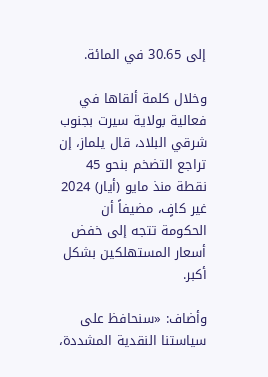إلى 30.65 في المائة.

وخلال كلمة ألقاها في فعالية بولاية سيرت بجنوب شرقي البلاد، قال يلماز، إن تراجع التضخم بنحو 45 نقطة منذ مايو (أيار) 2024 غير كافٍ، مضيفاً أن الحكومة تتجه إلى خفض أسعار المستهلكين بشكل أكبر.

وأضاف: «سنحافظ على سياستنا ‌النقدية المشددة،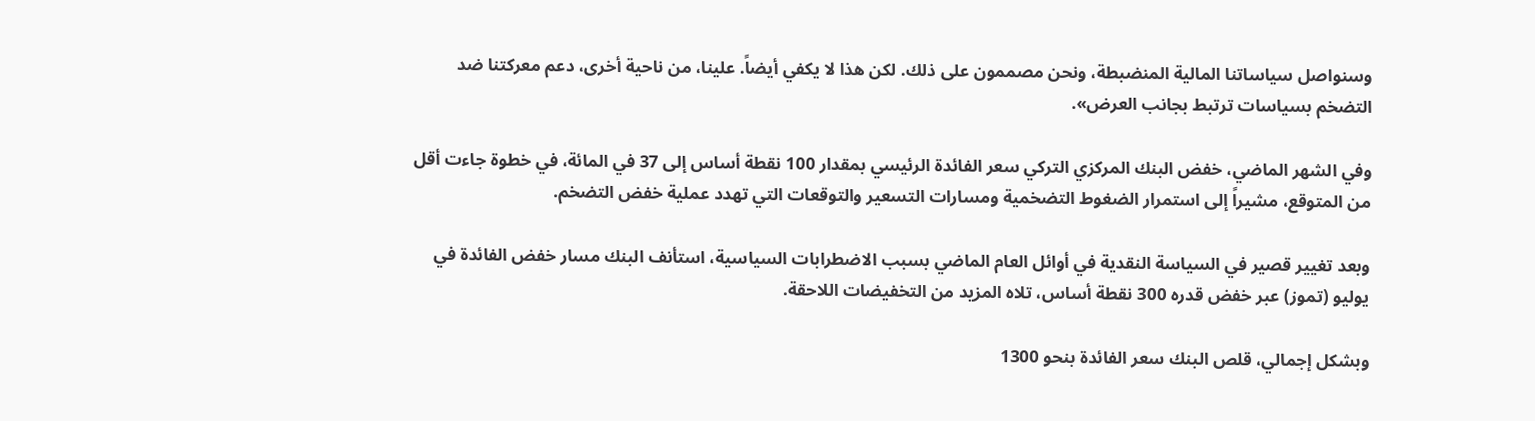وسنواصل سياساتنا المالية المنضبطة، ونحن مصممون على ذلك. لكن هذا لا يكفي أيضاً. علينا، من ناحية أخرى، دعم معركتنا ضد التضخم بسياسات ترتبط بجانب العرض».

وفي الشهر الماضي، خفض البنك المركزي التركي سعر الفائدة الرئيسي بمقدار 100 نقطة أساس إلى 37 في المائة، في خطوة جاءت أقل من المتوقع، مشيراً إلى استمرار الضغوط التضخمية ومسارات التسعير والتوقعات التي تهدد عملية خفض التضخم.

وبعد تغيير قصير في السياسة النقدية في أوائل العام الماضي بسبب الاضطرابات السياسية، استأنف البنك مسار خفض الفائدة في يوليو (تموز) عبر خفض قدره 300 نقطة أساس، تلاه المزيد من التخفيضات اللاحقة.

وبشكل إجمالي، قلص البنك سعر الفائدة بنحو 1300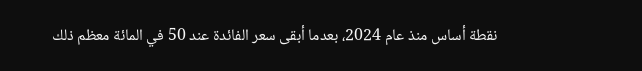نقطة أساس منذ عام 2024، بعدما أبقى سعر الفائدة عند ‌50 في المائة معظم ذلك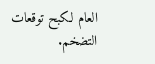العام لكبح توقعات التضخم.